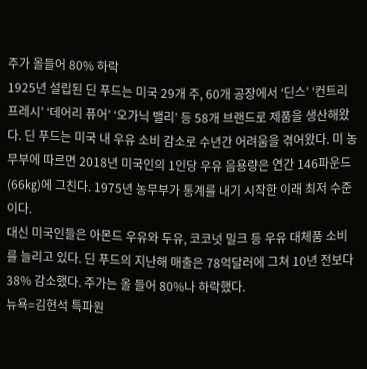주가 올들어 80% 하락
1925년 설립된 딘 푸드는 미국 29개 주, 60개 공장에서 ‘딘스’ ‘컨트리 프레시’ ‘데어리 퓨어’ ‘오가닉 밸리’ 등 58개 브랜드로 제품을 생산해왔다. 딘 푸드는 미국 내 우유 소비 감소로 수년간 어려움을 겪어왔다. 미 농무부에 따르면 2018년 미국인의 1인당 우유 음용량은 연간 146파운드(66㎏)에 그친다. 1975년 농무부가 통계를 내기 시작한 이래 최저 수준이다.
대신 미국인들은 아몬드 우유와 두유, 코코넛 밀크 등 우유 대체품 소비를 늘리고 있다. 딘 푸드의 지난해 매출은 78억달러에 그쳐 10년 전보다 38% 감소했다. 주가는 올 들어 80%나 하락했다.
뉴욕=김현석 특파원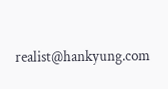realist@hankyung.com